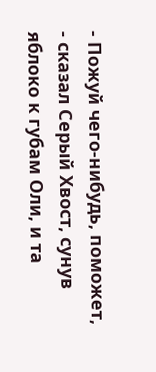- Пожуй чего-нибудь, поможет, - сказал Серый Хвост, сунув яблоко к губам Оли, и та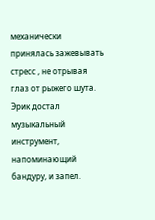механически принялась зажевывать стресс , не отрывая глаз от рыжего шута. Эрик достал музыкальный инструмент, напоминающий бандуру, и запел.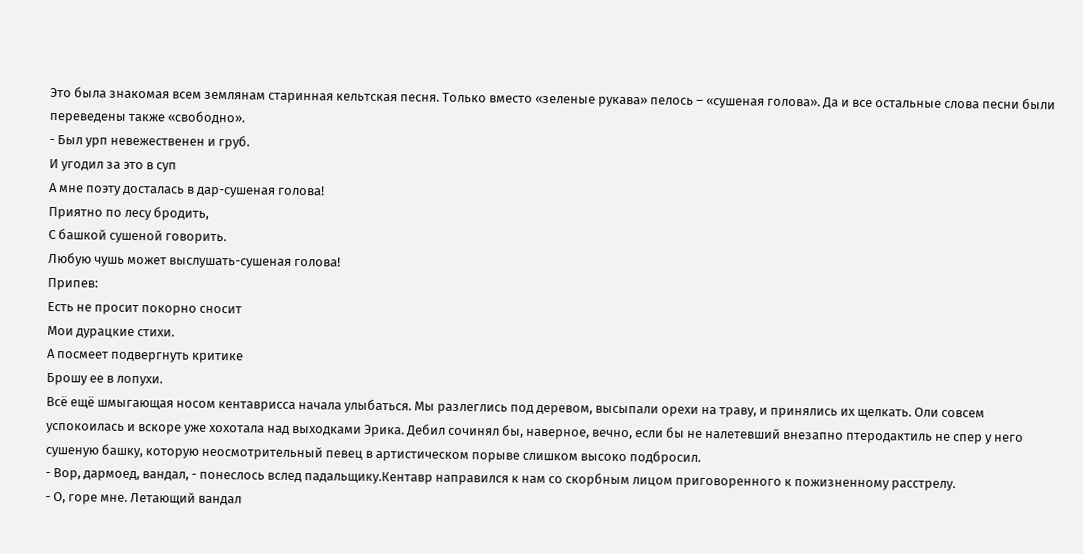Это была знакомая всем землянам старинная кельтская песня. Только вместо «зеленые рукава» пелось – «сушеная голова». Да и все остальные слова песни были переведены также «свободно».
- Был урп невежественен и груб.
И угодил за это в суп
А мне поэту досталась в дар-сушеная голова!
Приятно по лесу бродить,
С башкой сушеной говорить.
Любую чушь может выслушать-сушеная голова!
Припев:
Есть не просит покорно сносит
Мои дурацкие стихи.
А посмеет подвергнуть критике
Брошу ее в лопухи.
Всё ещё шмыгающая носом кентаврисса начала улыбаться. Мы разлеглись под деревом, высыпали орехи на траву, и принялись их щелкать. Оли совсем успокоилась и вскоре уже хохотала над выходками Эрика. Дебил сочинял бы, наверное, вечно, если бы не налетевший внезапно птеродактиль не спер у него сушеную башку, которую неосмотрительный певец в артистическом порыве слишком высоко подбросил.
- Вор, дармоед, вандал, - понеслось вслед падальщику.Кентавр направился к нам со скорбным лицом приговоренного к пожизненному расстрелу.
- О, горе мне. Летающий вандал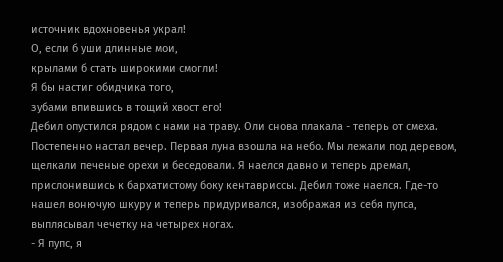источник вдохновенья украл!
О, если б уши длинные мои,
крылами б стать широкими смогли!
Я бы настиг обидчика того,
зубами впившись в тощий хвост его!
Дебил опустился рядом с нами на траву. Оли снова плакала - теперь от смеха. Постепенно настал вечер. Первая луна взошла на небо. Мы лежали под деревом, щелкали печеные орехи и беседовали. Я наелся давно и теперь дремал, прислонившись к бархатистому боку кентавриссы. Дебил тоже наелся. Где-то нашел вонючую шкуру и теперь придуривался, изображая из себя пупса, выплясывал чечетку на четырех ногах.
- Я пупс, я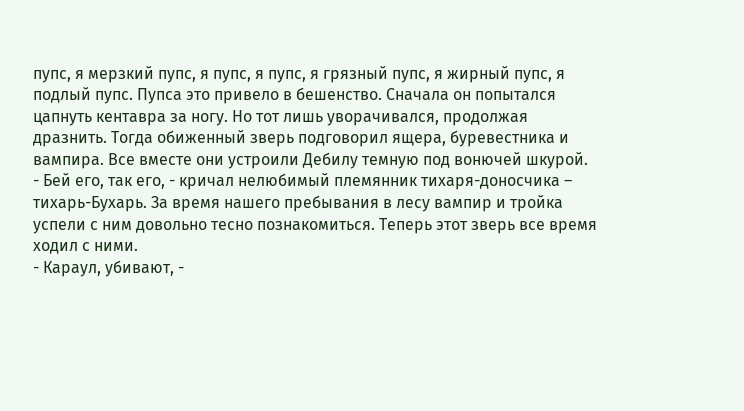пупс, я мерзкий пупс, я пупс, я пупс, я грязный пупс, я жирный пупс, я подлый пупс. Пупса это привело в бешенство. Сначала он попытался цапнуть кентавра за ногу. Но тот лишь уворачивался, продолжая дразнить. Тогда обиженный зверь подговорил ящера, буревестника и вампира. Все вместе они устроили Дебилу темную под вонючей шкурой.
- Бей его, так его, - кричал нелюбимый племянник тихаря-доносчика – тихарь-Бухарь. За время нашего пребывания в лесу вампир и тройка успели с ним довольно тесно познакомиться. Теперь этот зверь все время ходил с ними.
- Караул, убивают, -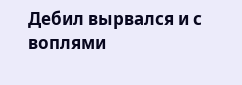Дебил вырвался и с воплями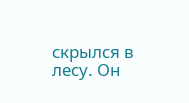скрылся в лесу. Он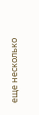еще несколько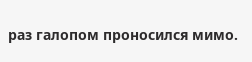раз галопом проносился мимо.